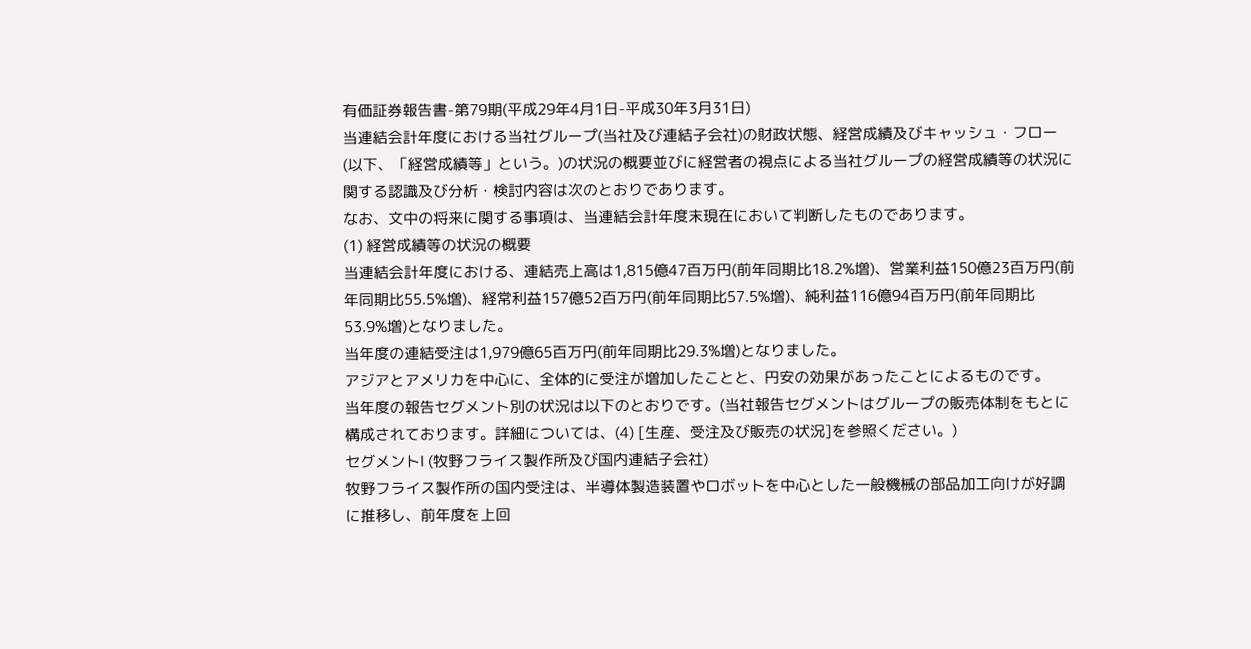有価証券報告書-第79期(平成29年4月1日-平成30年3月31日)
当連結会計年度における当社グループ(当社及び連結子会社)の財政状態、経営成績及びキャッシュ・フロー(以下、「経営成績等」という。)の状況の概要並びに経営者の視点による当社グループの経営成績等の状況に関する認識及び分析・検討内容は次のとおりであります。
なお、文中の将来に関する事項は、当連結会計年度末現在において判断したものであります。
(1) 経営成績等の状況の概要
当連結会計年度における、連結売上高は1,815億47百万円(前年同期比18.2%増)、営業利益150億23百万円(前年同期比55.5%増)、経常利益157億52百万円(前年同期比57.5%増)、純利益116億94百万円(前年同期比53.9%増)となりました。
当年度の連結受注は1,979億65百万円(前年同期比29.3%増)となりました。
アジアとアメリカを中心に、全体的に受注が増加したことと、円安の効果があったことによるものです。
当年度の報告セグメント別の状況は以下のとおりです。(当社報告セグメントはグループの販売体制をもとに構成されております。詳細については、(4) [生産、受注及び販売の状況]を参照ください。)
セグメントⅠ (牧野フライス製作所及び国内連結子会社)
牧野フライス製作所の国内受注は、半導体製造装置やロボットを中心とした一般機械の部品加工向けが好調に推移し、前年度を上回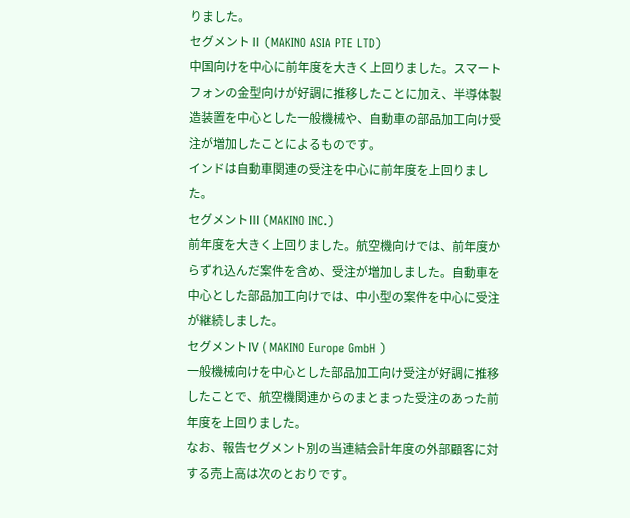りました。
セグメントⅡ (MAKINO ASIA PTE LTD)
中国向けを中心に前年度を大きく上回りました。スマートフォンの金型向けが好調に推移したことに加え、半導体製造装置を中心とした一般機械や、自動車の部品加工向け受注が増加したことによるものです。
インドは自動車関連の受注を中心に前年度を上回りました。
セグメントⅢ (MAKINO INC.)
前年度を大きく上回りました。航空機向けでは、前年度からずれ込んだ案件を含め、受注が増加しました。自動車を中心とした部品加工向けでは、中小型の案件を中心に受注が継続しました。
セグメントⅣ ( MAKINO Europe GmbH )
一般機械向けを中心とした部品加工向け受注が好調に推移したことで、航空機関連からのまとまった受注のあった前年度を上回りました。
なお、報告セグメント別の当連結会計年度の外部顧客に対する売上高は次のとおりです。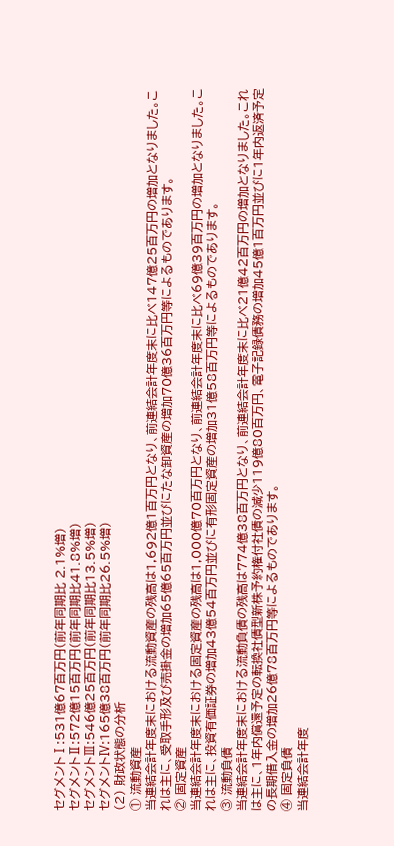セグメントⅠ:531億67百万円(前年同期比 2.1%増)
セグメントⅡ:572億15百万円(前年同期比41.8%増)
セグメントⅢ:546億25百万円(前年同期比13.5%増)
セグメントⅣ:165億38百万円(前年同期比26.5%増)
(2) 財政状態の分析
① 流動資産
当連結会計年度末における流動資産の残高は1,692億1百万円となり、前連結会計年度末に比べ147億25百万円の増加となりました。これは主に、受取手形及び売掛金の増加65億65百万円並びにたな卸資産の増加70億36百万円等によるものであります。
② 固定資産
当連結会計年度末における固定資産の残高は1,000億70百万円となり、前連結会計年度末に比べ69億39百万円の増加となりました。これは主に、投資有価証券の増加43億54百万円並びに有形固定資産の増加31億58百万円等によるものであります。
③ 流動負債
当連結会計年度末における流動負債の残高は774億38百万円となり、前連結会計年度末に比べ21億42百万円の増加となりました。これは主に、1年内償還予定の転換社債型新株予約権付社債の減少119億80百万円、電子記録債務の増加45億1百万円並びに1年内返済予定の長期借入金の増加26億78百万円等によるものであります。
④ 固定負債
当連結会計年度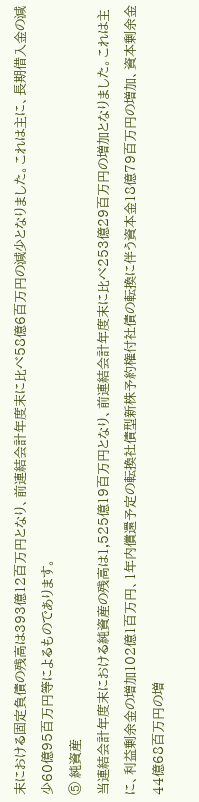末における固定負債の残高は393億12百万円となり、前連結会計年度末に比べ58億6百万円の減少となりました。これは主に、長期借入金の減少60億95百万円等によるものであります。
⑤ 純資産
当連結会計年度末における純資産の残高は1,525億19百万円となり、前連結会計年度末に比べ253億29百万円の増加となりました。これは主に、利益剰余金の増加102億1百万円、1年内償還予定の転換社債型新株予約権付社債の転換に伴う資本金18億79百万円の増加、資本剰余金44億68百万円の増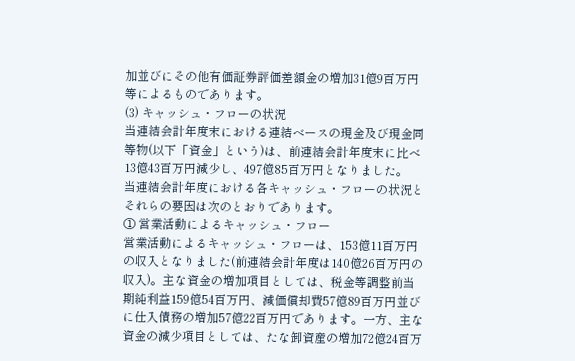加並びにその他有価証券評価差額金の増加31億9百万円等によるものであります。
(3) キャッシュ・フローの状況
当連結会計年度末における連結ベースの現金及び現金同等物(以下「資金」という)は、前連結会計年度末に比べ13億43百万円減少し、497億85百万円となりました。
当連結会計年度における各キャッシュ・フローの状況とそれらの要因は次のとおりであります。
① 営業活動によるキャッシュ・フロー
営業活動によるキャッシュ・フローは、153億11百万円の収入となりました(前連結会計年度は140億26百万円の収入)。主な資金の増加項目としては、税金等調整前当期純利益159億54百万円、減価償却費57億89百万円並びに仕入債務の増加57億22百万円であります。一方、主な資金の減少項目としては、たな卸資産の増加72億24百万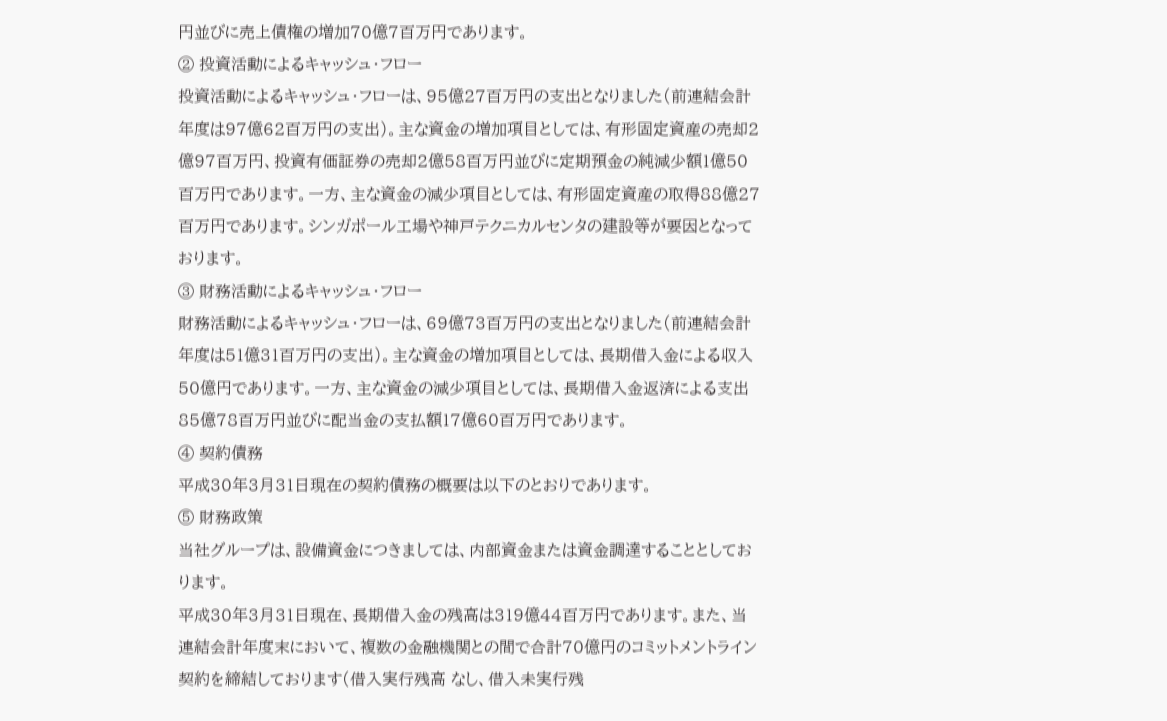円並びに売上債権の増加70億7百万円であります。
② 投資活動によるキャッシュ・フロー
投資活動によるキャッシュ・フローは、95億27百万円の支出となりました(前連結会計年度は97億62百万円の支出)。主な資金の増加項目としては、有形固定資産の売却2億97百万円、投資有価証券の売却2億58百万円並びに定期預金の純減少額1億50百万円であります。一方、主な資金の減少項目としては、有形固定資産の取得88億27百万円であります。シンガポール工場や神戸テクニカルセンタの建設等が要因となっております。
③ 財務活動によるキャッシュ・フロー
財務活動によるキャッシュ・フローは、69億73百万円の支出となりました(前連結会計年度は51億31百万円の支出)。主な資金の増加項目としては、長期借入金による収入50億円であります。一方、主な資金の減少項目としては、長期借入金返済による支出85億78百万円並びに配当金の支払額17億60百万円であります。
④ 契約債務
平成30年3月31日現在の契約債務の概要は以下のとおりであります。
⑤ 財務政策
当社グループは、設備資金につきましては、内部資金または資金調達することとしております。
平成30年3月31日現在、長期借入金の残高は319億44百万円であります。また、当連結会計年度末において、複数の金融機関との間で合計70億円のコミットメントライン契約を締結しております(借入実行残高 なし、借入未実行残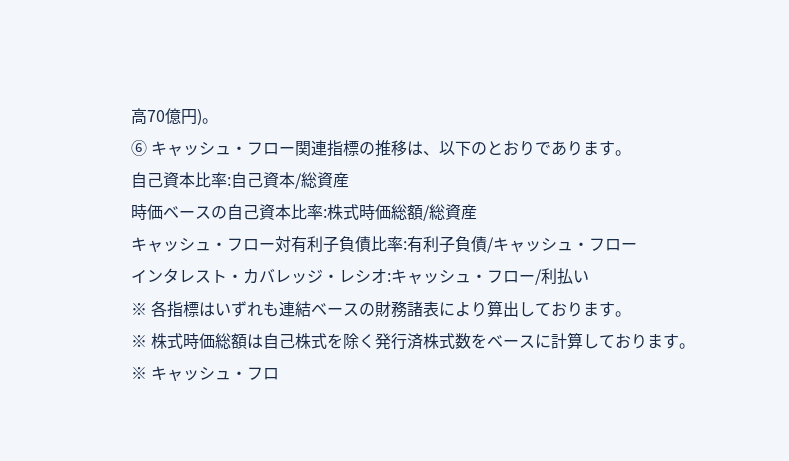高70億円)。
⑥ キャッシュ・フロー関連指標の推移は、以下のとおりであります。
自己資本比率:自己資本/総資産
時価ベースの自己資本比率:株式時価総額/総資産
キャッシュ・フロー対有利子負債比率:有利子負債/キャッシュ・フロー
インタレスト・カバレッジ・レシオ:キャッシュ・フロー/利払い
※ 各指標はいずれも連結ベースの財務諸表により算出しております。
※ 株式時価総額は自己株式を除く発行済株式数をベースに計算しております。
※ キャッシュ・フロ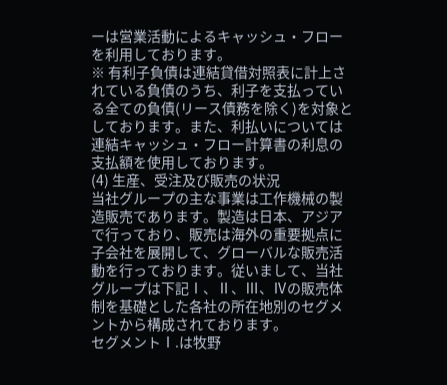ーは営業活動によるキャッシュ・フローを利用しております。
※ 有利子負債は連結貸借対照表に計上されている負債のうち、利子を支払っている全ての負債(リース債務を除く)を対象としております。また、利払いについては連結キャッシュ・フロー計算書の利息の支払額を使用しております。
(4) 生産、受注及び販売の状況
当社グループの主な事業は工作機械の製造販売であります。製造は日本、アジアで行っており、販売は海外の重要拠点に子会社を展開して、グローバルな販売活動を行っております。従いまして、当社グループは下記Ⅰ、Ⅱ、Ⅲ、Ⅳの販売体制を基礎とした各社の所在地別のセグメントから構成されております。
セグメントⅠ.は牧野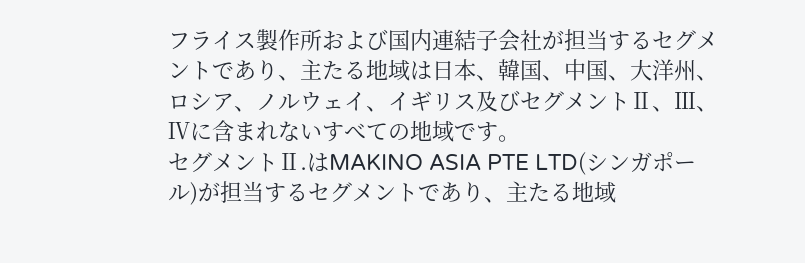フライス製作所および国内連結子会社が担当するセグメントであり、主たる地域は日本、韓国、中国、大洋州、ロシア、ノルウェイ、イギリス及びセグメントⅡ、Ⅲ、Ⅳに含まれないすべての地域です。
セグメントⅡ.はMAKINO ASIA PTE LTD(シンガポール)が担当するセグメントであり、主たる地域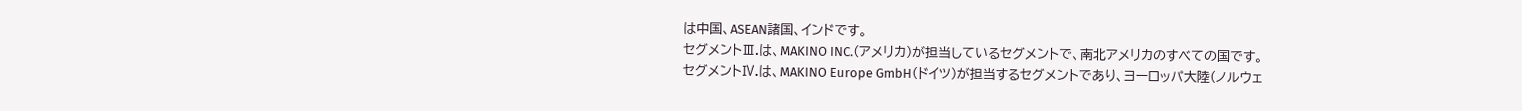は中国、ASEAN諸国、インドです。
セグメントⅢ.は、MAKINO INC.(アメリカ)が担当しているセグメントで、南北アメリカのすべての国です。
セグメントⅣ.は、MAKINO Europe GmbH(ドイツ)が担当するセグメントであり、ヨーロッパ大陸(ノルウェ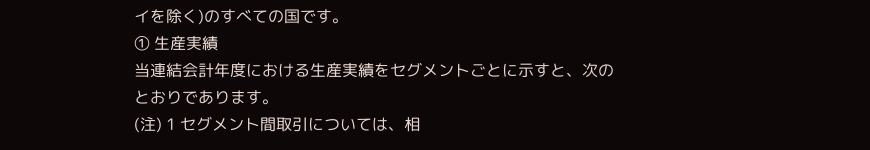イを除く)のすべての国です。
① 生産実績
当連結会計年度における生産実績をセグメントごとに示すと、次のとおりであります。
(注) 1 セグメント間取引については、相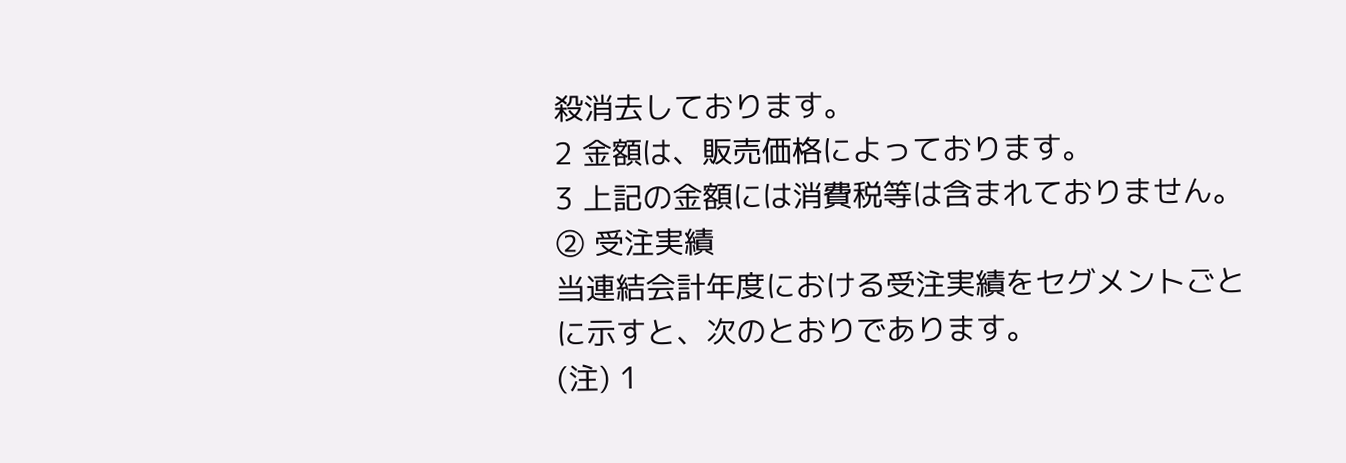殺消去しております。
2 金額は、販売価格によっております。
3 上記の金額には消費税等は含まれておりません。
② 受注実績
当連結会計年度における受注実績をセグメントごとに示すと、次のとおりであります。
(注) 1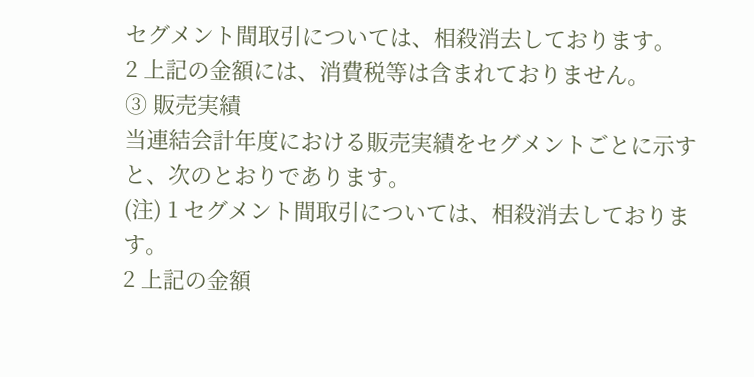セグメント間取引については、相殺消去しております。
2 上記の金額には、消費税等は含まれておりません。
③ 販売実績
当連結会計年度における販売実績をセグメントごとに示すと、次のとおりであります。
(注) 1 セグメント間取引については、相殺消去しております。
2 上記の金額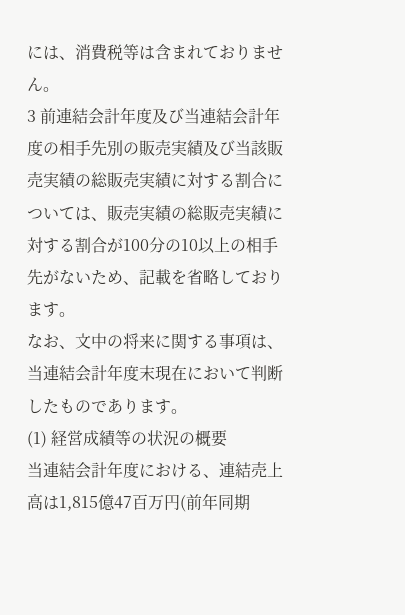には、消費税等は含まれておりません。
3 前連結会計年度及び当連結会計年度の相手先別の販売実績及び当該販売実績の総販売実績に対する割合については、販売実績の総販売実績に対する割合が100分の10以上の相手先がないため、記載を省略しております。
なお、文中の将来に関する事項は、当連結会計年度末現在において判断したものであります。
(1) 経営成績等の状況の概要
当連結会計年度における、連結売上高は1,815億47百万円(前年同期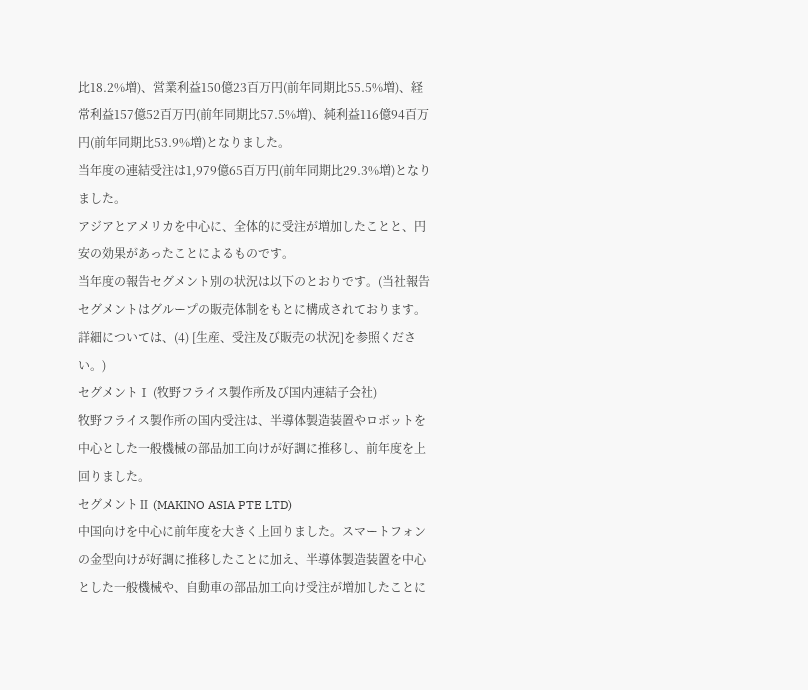比18.2%増)、営業利益150億23百万円(前年同期比55.5%増)、経常利益157億52百万円(前年同期比57.5%増)、純利益116億94百万円(前年同期比53.9%増)となりました。
当年度の連結受注は1,979億65百万円(前年同期比29.3%増)となりました。
アジアとアメリカを中心に、全体的に受注が増加したことと、円安の効果があったことによるものです。
当年度の報告セグメント別の状況は以下のとおりです。(当社報告セグメントはグループの販売体制をもとに構成されております。詳細については、(4) [生産、受注及び販売の状況]を参照ください。)
セグメントⅠ (牧野フライス製作所及び国内連結子会社)
牧野フライス製作所の国内受注は、半導体製造装置やロボットを中心とした一般機械の部品加工向けが好調に推移し、前年度を上回りました。
セグメントⅡ (MAKINO ASIA PTE LTD)
中国向けを中心に前年度を大きく上回りました。スマートフォンの金型向けが好調に推移したことに加え、半導体製造装置を中心とした一般機械や、自動車の部品加工向け受注が増加したことに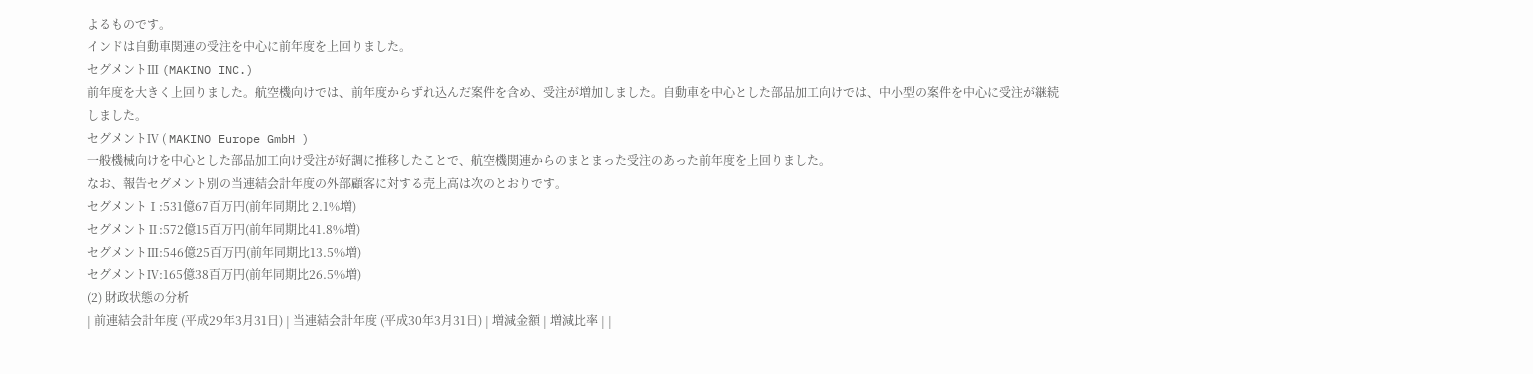よるものです。
インドは自動車関連の受注を中心に前年度を上回りました。
セグメントⅢ (MAKINO INC.)
前年度を大きく上回りました。航空機向けでは、前年度からずれ込んだ案件を含め、受注が増加しました。自動車を中心とした部品加工向けでは、中小型の案件を中心に受注が継続しました。
セグメントⅣ ( MAKINO Europe GmbH )
一般機械向けを中心とした部品加工向け受注が好調に推移したことで、航空機関連からのまとまった受注のあった前年度を上回りました。
なお、報告セグメント別の当連結会計年度の外部顧客に対する売上高は次のとおりです。
セグメントⅠ:531億67百万円(前年同期比 2.1%増)
セグメントⅡ:572億15百万円(前年同期比41.8%増)
セグメントⅢ:546億25百万円(前年同期比13.5%増)
セグメントⅣ:165億38百万円(前年同期比26.5%増)
(2) 財政状態の分析
| 前連結会計年度 (平成29年3月31日) | 当連結会計年度 (平成30年3月31日) | 増減金額 | 増減比率 | |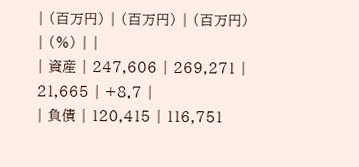| (百万円) | (百万円) | (百万円) | (%) | |
| 資産 | 247,606 | 269,271 | 21,665 | +8.7 |
| 負債 | 120,415 | 116,751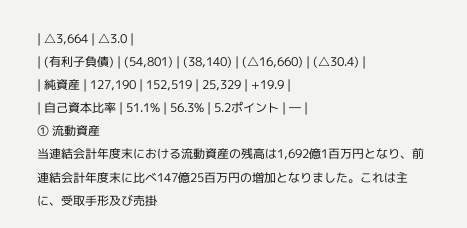| △3,664 | △3.0 |
| (有利子負債) | (54,801) | (38,140) | (△16,660) | (△30.4) |
| 純資産 | 127,190 | 152,519 | 25,329 | +19.9 |
| 自己資本比率 | 51.1% | 56.3% | 5.2ポイント | ― |
① 流動資産
当連結会計年度末における流動資産の残高は1,692億1百万円となり、前連結会計年度末に比べ147億25百万円の増加となりました。これは主に、受取手形及び売掛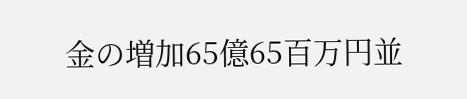金の増加65億65百万円並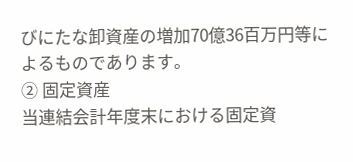びにたな卸資産の増加70億36百万円等によるものであります。
② 固定資産
当連結会計年度末における固定資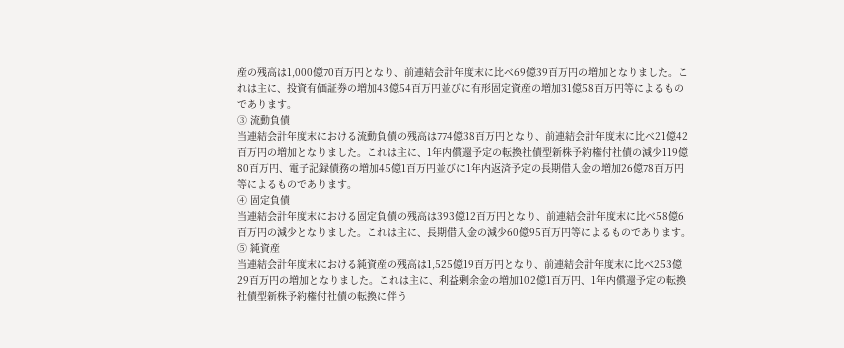産の残高は1,000億70百万円となり、前連結会計年度末に比べ69億39百万円の増加となりました。これは主に、投資有価証券の増加43億54百万円並びに有形固定資産の増加31億58百万円等によるものであります。
③ 流動負債
当連結会計年度末における流動負債の残高は774億38百万円となり、前連結会計年度末に比べ21億42百万円の増加となりました。これは主に、1年内償還予定の転換社債型新株予約権付社債の減少119億80百万円、電子記録債務の増加45億1百万円並びに1年内返済予定の長期借入金の増加26億78百万円等によるものであります。
④ 固定負債
当連結会計年度末における固定負債の残高は393億12百万円となり、前連結会計年度末に比べ58億6百万円の減少となりました。これは主に、長期借入金の減少60億95百万円等によるものであります。
⑤ 純資産
当連結会計年度末における純資産の残高は1,525億19百万円となり、前連結会計年度末に比べ253億29百万円の増加となりました。これは主に、利益剰余金の増加102億1百万円、1年内償還予定の転換社債型新株予約権付社債の転換に伴う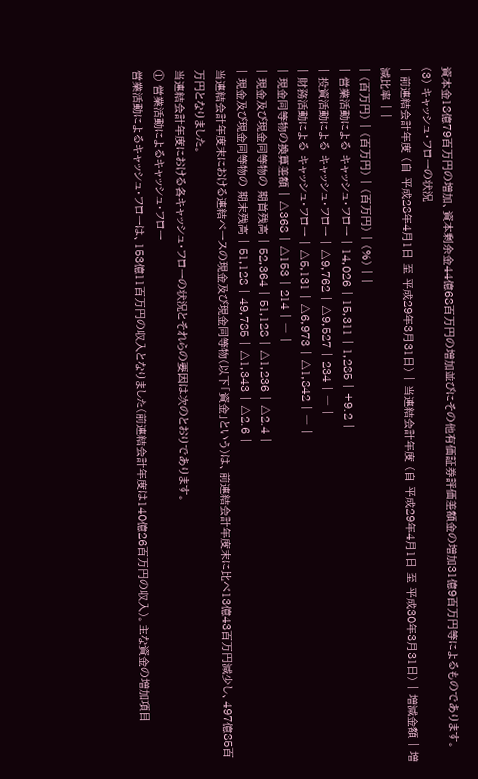資本金18億79百万円の増加、資本剰余金44億68百万円の増加並びにその他有価証券評価差額金の増加31億9百万円等によるものであります。
(3) キャッシュ・フローの状況
| 前連結会計年度 (自 平成28年4月1日 至 平成29年3月31日) | 当連結会計年度 (自 平成29年4月1日 至 平成30年3月31日) | 増減金額 | 増減比率 | |
| (百万円) | (百万円) | (百万円) | (%) | |
| 営業活動による キャッシュ・フロー | 14,026 | 15,311 | 1,285 | +9.2 |
| 投資活動による キャッシュ・フロー | △9,762 | △9,527 | 234 | ― |
| 財務活動による キャッシュ・フロー | △5,131 | △6,973 | △1,842 | ― |
| 現金同等物の換算差額 | △368 | △153 | 214 | ― |
| 現金及び現金同等物の 期首残高 | 52,364 | 51,128 | △1,236 | △2.4 |
| 現金及び現金同等物の 期末残高 | 51,128 | 49,785 | △1,343 | △2.6 |
当連結会計年度末における連結ベースの現金及び現金同等物(以下「資金」という)は、前連結会計年度末に比べ13億43百万円減少し、497億85百万円となりました。
当連結会計年度における各キャッシュ・フローの状況とそれらの要因は次のとおりであります。
① 営業活動によるキャッシュ・フロー
営業活動によるキャッシュ・フローは、153億11百万円の収入となりました(前連結会計年度は140億26百万円の収入)。主な資金の増加項目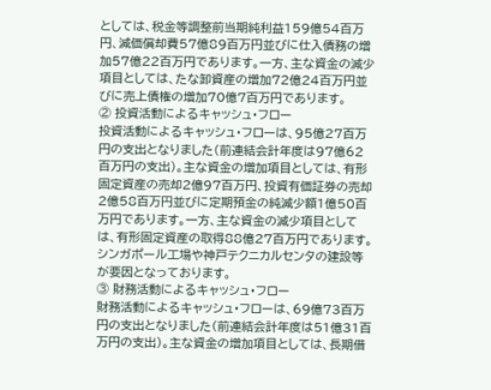としては、税金等調整前当期純利益159億54百万円、減価償却費57億89百万円並びに仕入債務の増加57億22百万円であります。一方、主な資金の減少項目としては、たな卸資産の増加72億24百万円並びに売上債権の増加70億7百万円であります。
② 投資活動によるキャッシュ・フロー
投資活動によるキャッシュ・フローは、95億27百万円の支出となりました(前連結会計年度は97億62百万円の支出)。主な資金の増加項目としては、有形固定資産の売却2億97百万円、投資有価証券の売却2億58百万円並びに定期預金の純減少額1億50百万円であります。一方、主な資金の減少項目としては、有形固定資産の取得88億27百万円であります。シンガポール工場や神戸テクニカルセンタの建設等が要因となっております。
③ 財務活動によるキャッシュ・フロー
財務活動によるキャッシュ・フローは、69億73百万円の支出となりました(前連結会計年度は51億31百万円の支出)。主な資金の増加項目としては、長期借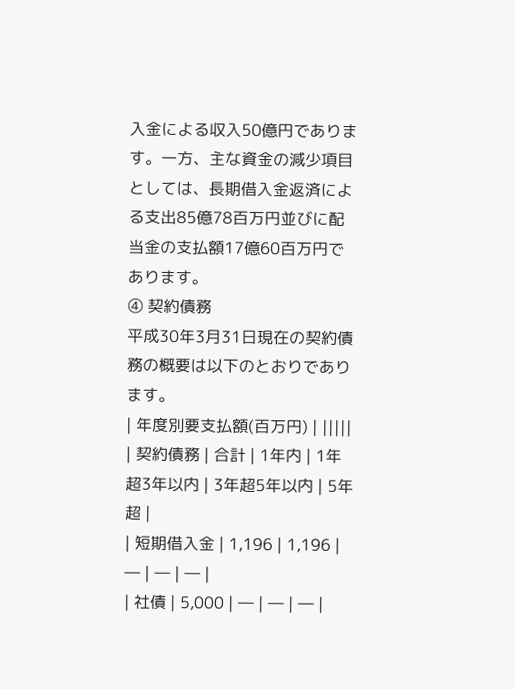入金による収入50億円であります。一方、主な資金の減少項目としては、長期借入金返済による支出85億78百万円並びに配当金の支払額17億60百万円であります。
④ 契約債務
平成30年3月31日現在の契約債務の概要は以下のとおりであります。
| 年度別要支払額(百万円) | |||||
| 契約債務 | 合計 | 1年内 | 1年超3年以内 | 3年超5年以内 | 5年超 |
| 短期借入金 | 1,196 | 1,196 | ― | ― | ― |
| 社債 | 5,000 | ― | ― | ― |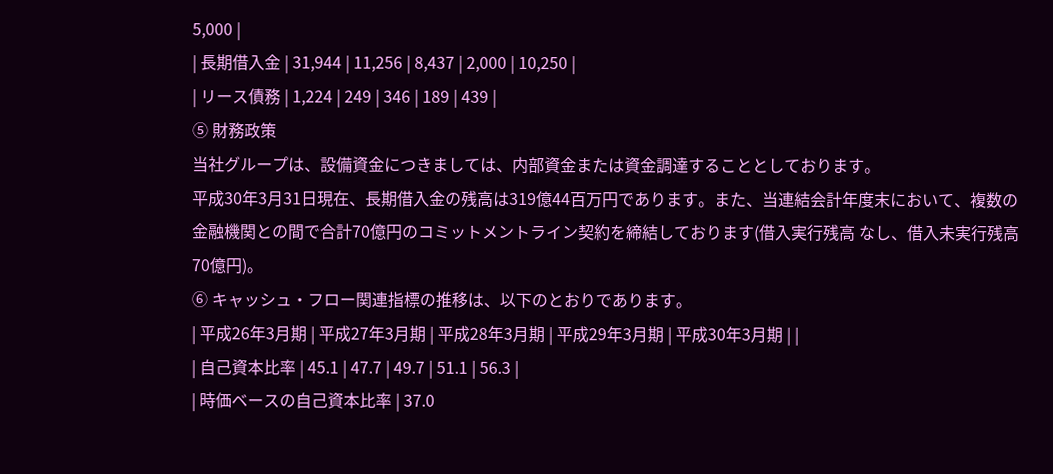5,000 |
| 長期借入金 | 31,944 | 11,256 | 8,437 | 2,000 | 10,250 |
| リース債務 | 1,224 | 249 | 346 | 189 | 439 |
⑤ 財務政策
当社グループは、設備資金につきましては、内部資金または資金調達することとしております。
平成30年3月31日現在、長期借入金の残高は319億44百万円であります。また、当連結会計年度末において、複数の金融機関との間で合計70億円のコミットメントライン契約を締結しております(借入実行残高 なし、借入未実行残高70億円)。
⑥ キャッシュ・フロー関連指標の推移は、以下のとおりであります。
| 平成26年3月期 | 平成27年3月期 | 平成28年3月期 | 平成29年3月期 | 平成30年3月期 | |
| 自己資本比率 | 45.1 | 47.7 | 49.7 | 51.1 | 56.3 |
| 時価ベースの自己資本比率 | 37.0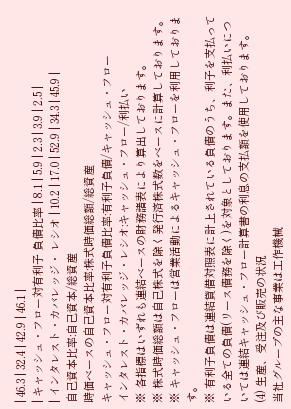| 46.3 | 32.4 | 42.9 | 46.1 |
| キャッシュ・フロー対有利子 負債比率 | 8.1 | 5.9 | 2.3 | 3.9 | 2.5 |
| インタレスト・カバレッジ・ レシオ | 10.2 | 17.0 | 52.9 | 34.3 | 45.9 |
自己資本比率:自己資本/総資産
時価ベースの自己資本比率:株式時価総額/総資産
キャッシュ・フロー対有利子負債比率:有利子負債/キャッシュ・フロー
インタレスト・カバレッジ・レシオ:キャッシュ・フロー/利払い
※ 各指標はいずれも連結ベースの財務諸表により算出しております。
※ 株式時価総額は自己株式を除く発行済株式数をベースに計算しております。
※ キャッシュ・フローは営業活動によるキャッシュ・フローを利用しております。
※ 有利子負債は連結貸借対照表に計上されている負債のうち、利子を支払っている全ての負債(リース債務を除く)を対象としております。また、利払いについては連結キャッシュ・フロー計算書の利息の支払額を使用しております。
(4) 生産、受注及び販売の状況
当社グループの主な事業は工作機械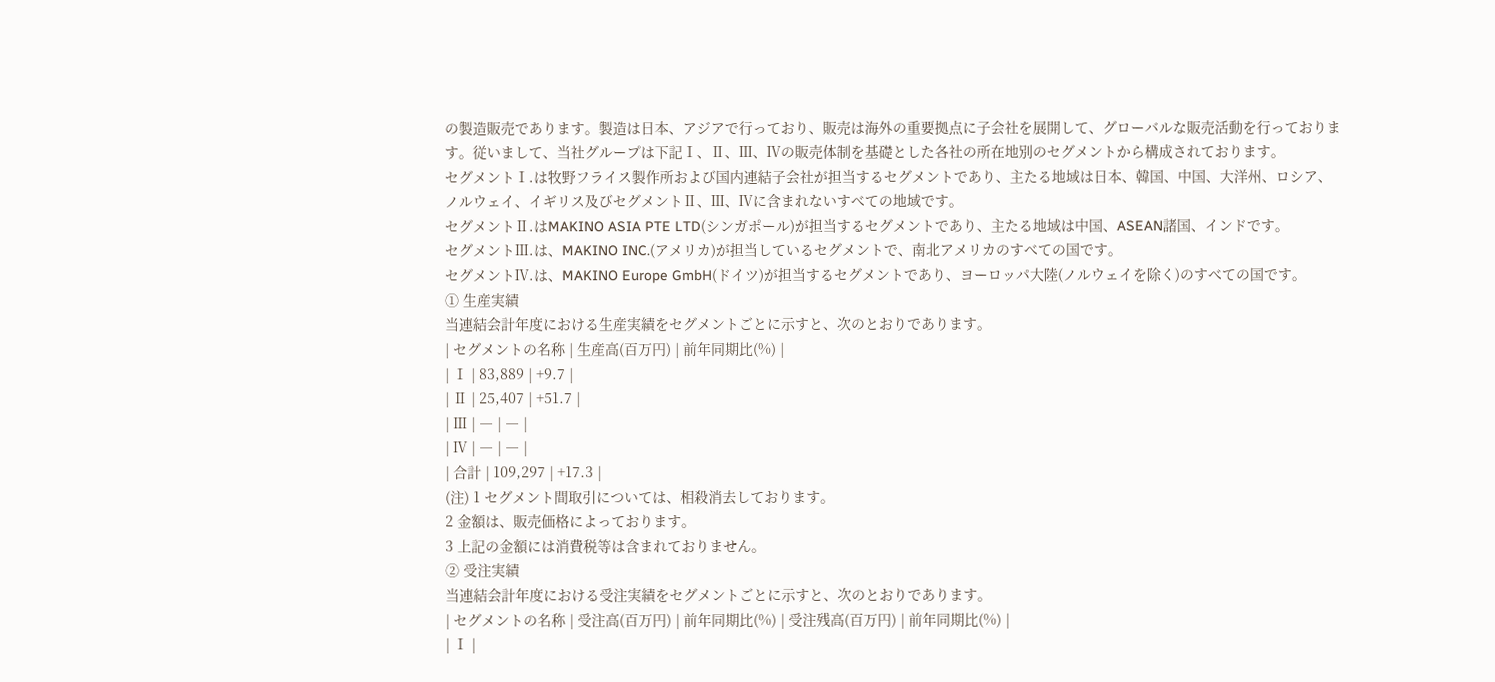の製造販売であります。製造は日本、アジアで行っており、販売は海外の重要拠点に子会社を展開して、グローバルな販売活動を行っております。従いまして、当社グループは下記Ⅰ、Ⅱ、Ⅲ、Ⅳの販売体制を基礎とした各社の所在地別のセグメントから構成されております。
セグメントⅠ.は牧野フライス製作所および国内連結子会社が担当するセグメントであり、主たる地域は日本、韓国、中国、大洋州、ロシア、ノルウェイ、イギリス及びセグメントⅡ、Ⅲ、Ⅳに含まれないすべての地域です。
セグメントⅡ.はMAKINO ASIA PTE LTD(シンガポール)が担当するセグメントであり、主たる地域は中国、ASEAN諸国、インドです。
セグメントⅢ.は、MAKINO INC.(アメリカ)が担当しているセグメントで、南北アメリカのすべての国です。
セグメントⅣ.は、MAKINO Europe GmbH(ドイツ)が担当するセグメントであり、ヨーロッパ大陸(ノルウェイを除く)のすべての国です。
① 生産実績
当連結会計年度における生産実績をセグメントごとに示すと、次のとおりであります。
| セグメントの名称 | 生産高(百万円) | 前年同期比(%) |
| Ⅰ | 83,889 | +9.7 |
| Ⅱ | 25,407 | +51.7 |
| Ⅲ | ― | ― |
| Ⅳ | ― | ― |
| 合計 | 109,297 | +17.3 |
(注) 1 セグメント間取引については、相殺消去しております。
2 金額は、販売価格によっております。
3 上記の金額には消費税等は含まれておりません。
② 受注実績
当連結会計年度における受注実績をセグメントごとに示すと、次のとおりであります。
| セグメントの名称 | 受注高(百万円) | 前年同期比(%) | 受注残高(百万円) | 前年同期比(%) |
| Ⅰ |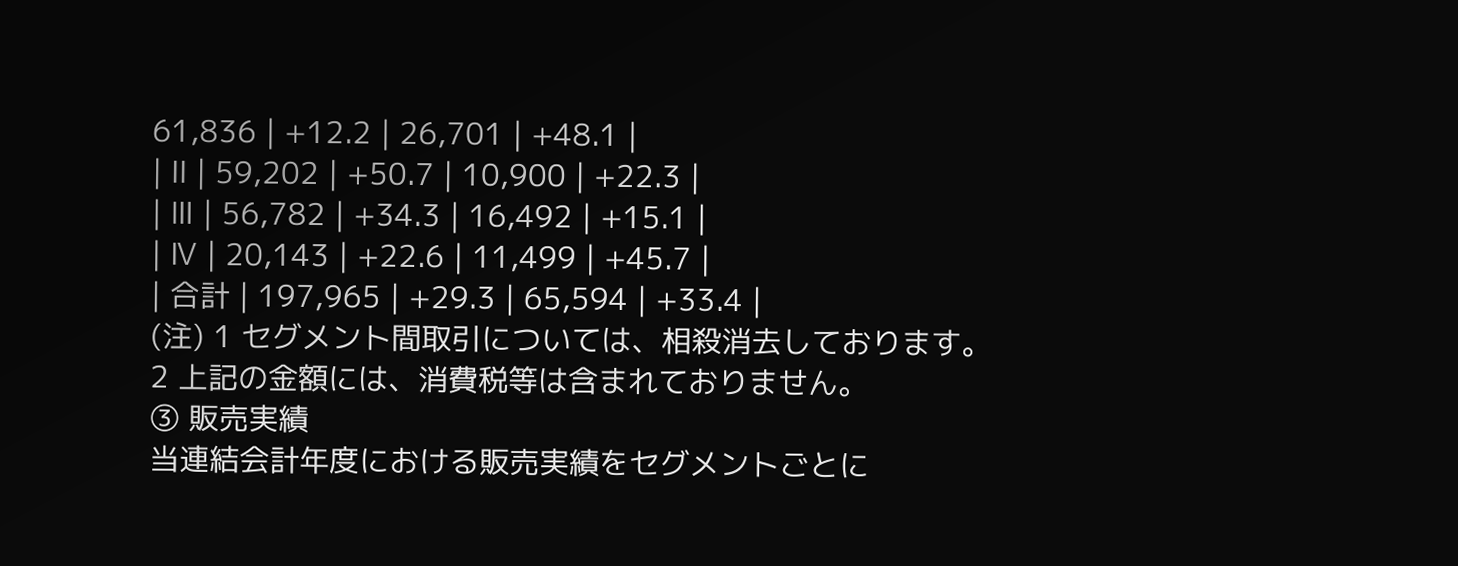61,836 | +12.2 | 26,701 | +48.1 |
| Ⅱ | 59,202 | +50.7 | 10,900 | +22.3 |
| Ⅲ | 56,782 | +34.3 | 16,492 | +15.1 |
| Ⅳ | 20,143 | +22.6 | 11,499 | +45.7 |
| 合計 | 197,965 | +29.3 | 65,594 | +33.4 |
(注) 1 セグメント間取引については、相殺消去しております。
2 上記の金額には、消費税等は含まれておりません。
③ 販売実績
当連結会計年度における販売実績をセグメントごとに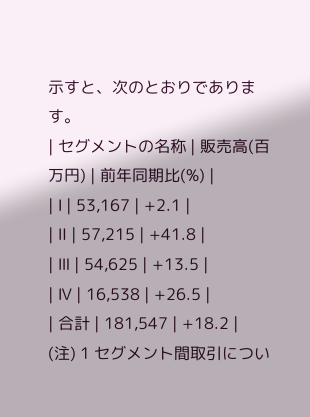示すと、次のとおりであります。
| セグメントの名称 | 販売高(百万円) | 前年同期比(%) |
| Ⅰ | 53,167 | +2.1 |
| Ⅱ | 57,215 | +41.8 |
| Ⅲ | 54,625 | +13.5 |
| Ⅳ | 16,538 | +26.5 |
| 合計 | 181,547 | +18.2 |
(注) 1 セグメント間取引につい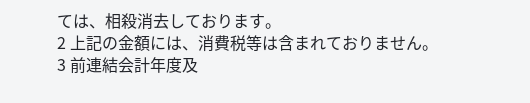ては、相殺消去しております。
2 上記の金額には、消費税等は含まれておりません。
3 前連結会計年度及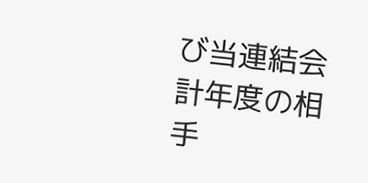び当連結会計年度の相手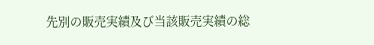先別の販売実績及び当該販売実績の総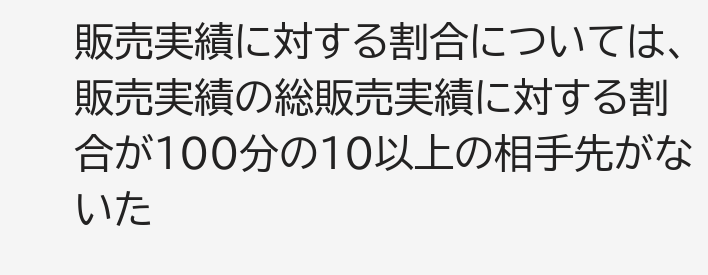販売実績に対する割合については、販売実績の総販売実績に対する割合が100分の10以上の相手先がないた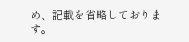め、記載を省略しております。